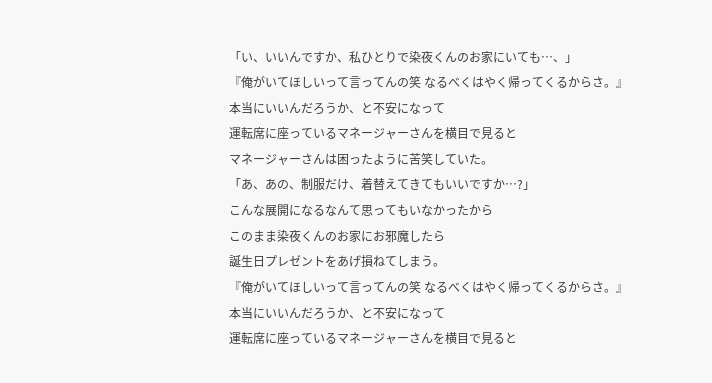「い、いいんですか、私ひとりで染夜くんのお家にいても…、」
『俺がいてほしいって言ってんの笑 なるべくはやく帰ってくるからさ。』
本当にいいんだろうか、と不安になって
運転席に座っているマネージャーさんを横目で見ると
マネージャーさんは困ったように苦笑していた。
「あ、あの、制服だけ、着替えてきてもいいですか…?」
こんな展開になるなんて思ってもいなかったから
このまま染夜くんのお家にお邪魔したら
誕生日プレゼントをあげ損ねてしまう。
『俺がいてほしいって言ってんの笑 なるべくはやく帰ってくるからさ。』
本当にいいんだろうか、と不安になって
運転席に座っているマネージャーさんを横目で見ると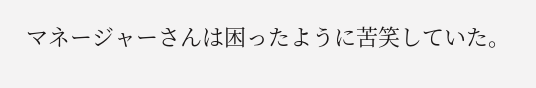マネージャーさんは困ったように苦笑していた。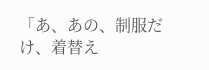「あ、あの、制服だけ、着替え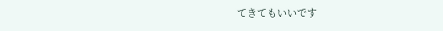てきてもいいです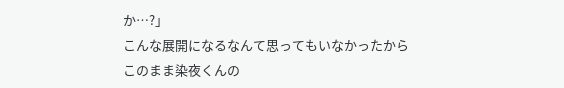か…?」
こんな展開になるなんて思ってもいなかったから
このまま染夜くんの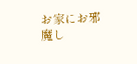お家にお邪魔し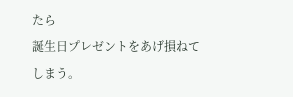たら
誕生日プレゼントをあげ損ねてしまう。